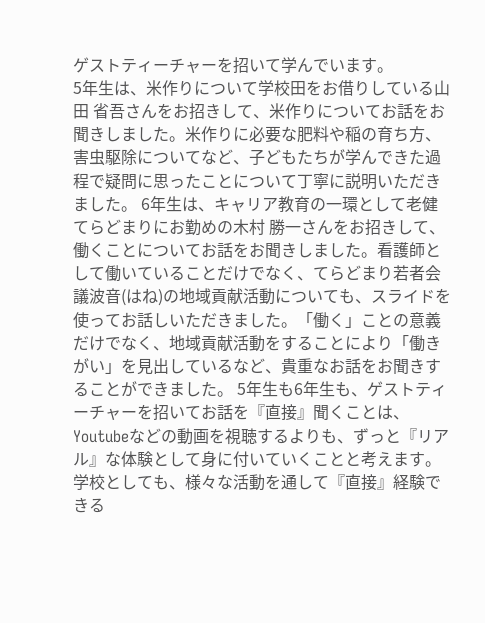ゲストティーチャーを招いて学んでいます。
5年生は、米作りについて学校田をお借りしている山田 省吾さんをお招きして、米作りについてお話をお聞きしました。米作りに必要な肥料や稲の育ち方、害虫駆除についてなど、子どもたちが学んできた過程で疑問に思ったことについて丁寧に説明いただきました。 6年生は、キャリア教育の一環として老健てらどまりにお勤めの木村 勝一さんをお招きして、働くことについてお話をお聞きしました。看護師として働いていることだけでなく、てらどまり若者会議波音(はね)の地域貢献活動についても、スライドを使ってお話しいただきました。「働く」ことの意義だけでなく、地域貢献活動をすることにより「働きがい」を見出しているなど、貴重なお話をお聞きすることができました。 5年生も6年生も、ゲストティーチャーを招いてお話を『直接』聞くことは、Youtubeなどの動画を視聴するよりも、ずっと『リアル』な体験として身に付いていくことと考えます。学校としても、様々な活動を通して『直接』経験できる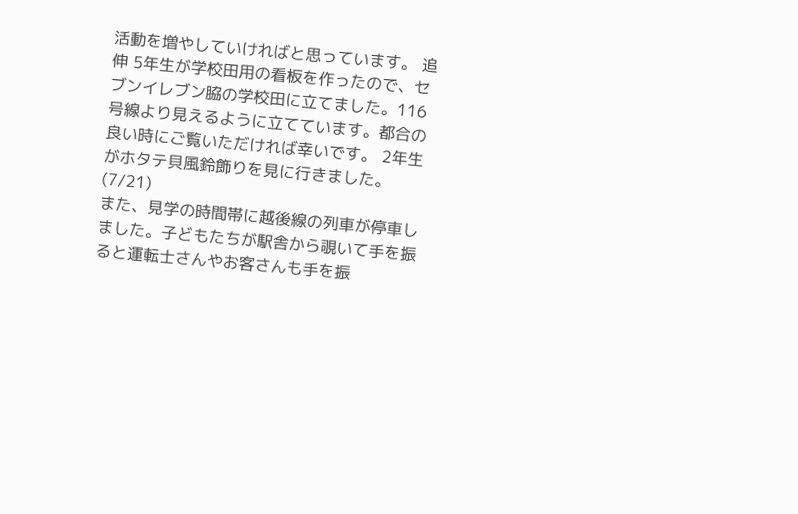活動を増やしていければと思っています。 追伸 5年生が学校田用の看板を作ったので、セブンイレブン脇の学校田に立てました。116号線より見えるように立てています。都合の良い時にご覧いただければ幸いです。 2年生がホタテ貝風鈴飾りを見に行きました。(7/21)
また、見学の時間帯に越後線の列車が停車しました。子どもたちが駅舎から覗いて手を振ると運転士さんやお客さんも手を振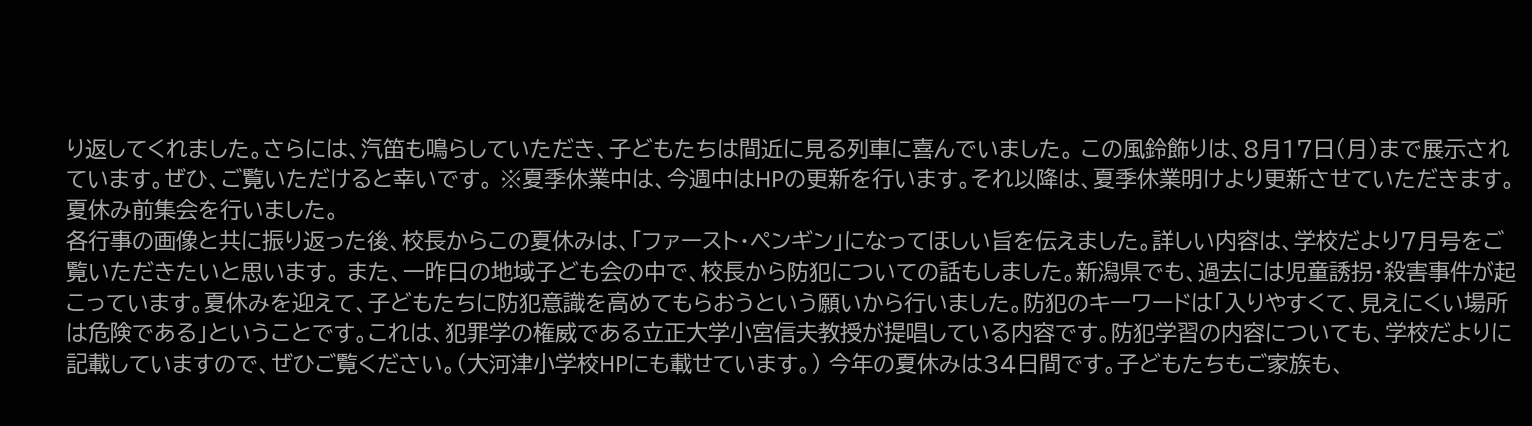り返してくれました。さらには、汽笛も鳴らしていただき、子どもたちは間近に見る列車に喜んでいました。 この風鈴飾りは、8月17日(月)まで展示されています。ぜひ、ご覧いただけると幸いです。 ※夏季休業中は、今週中はHPの更新を行います。それ以降は、夏季休業明けより更新させていただきます。 夏休み前集会を行いました。
各行事の画像と共に振り返った後、校長からこの夏休みは、「ファースト・ペンギン」になってほしい旨を伝えました。詳しい内容は、学校だより7月号をご覧いただきたいと思います。 また、一昨日の地域子ども会の中で、校長から防犯についての話もしました。新潟県でも、過去には児童誘拐・殺害事件が起こっています。夏休みを迎えて、子どもたちに防犯意識を高めてもらおうという願いから行いました。防犯のキーワードは「入りやすくて、見えにくい場所は危険である」ということです。これは、犯罪学の権威である立正大学小宮信夫教授が提唱している内容です。防犯学習の内容についても、学校だよりに記載していますので、ぜひご覧ください。(大河津小学校HPにも載せています。) 今年の夏休みは34日間です。子どもたちもご家族も、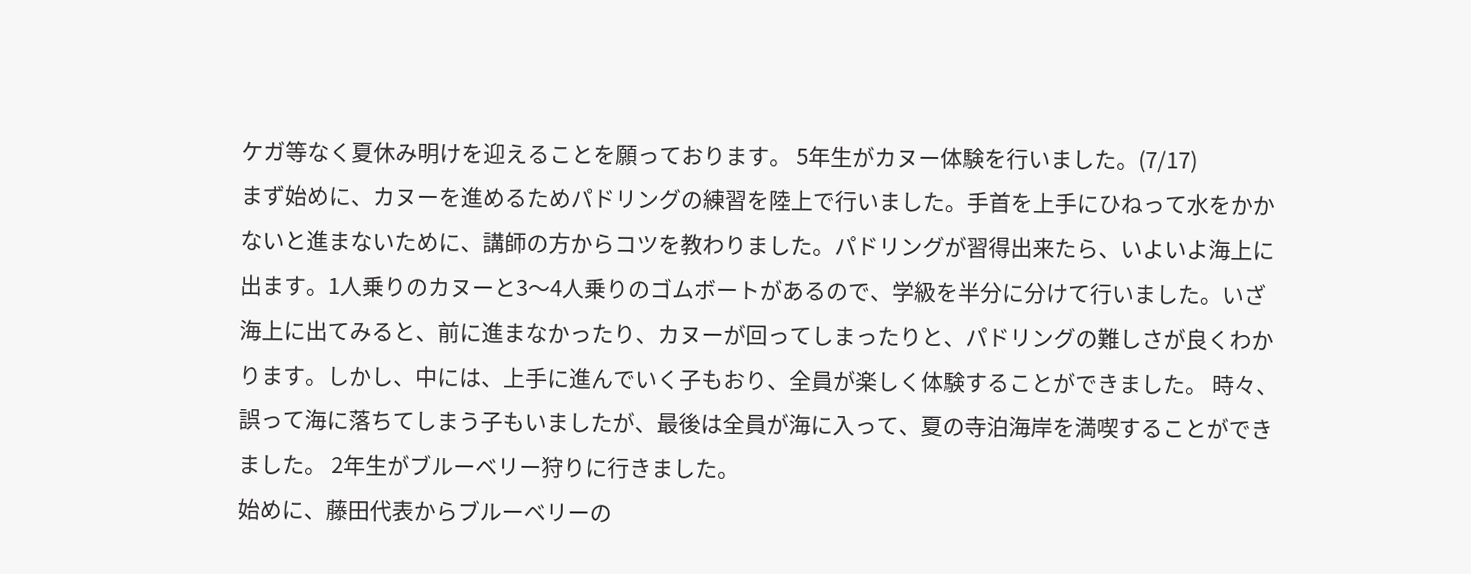ケガ等なく夏休み明けを迎えることを願っております。 5年生がカヌー体験を行いました。(7/17)
まず始めに、カヌーを進めるためパドリングの練習を陸上で行いました。手首を上手にひねって水をかかないと進まないために、講師の方からコツを教わりました。パドリングが習得出来たら、いよいよ海上に出ます。1人乗りのカヌーと3〜4人乗りのゴムボートがあるので、学級を半分に分けて行いました。いざ海上に出てみると、前に進まなかったり、カヌーが回ってしまったりと、パドリングの難しさが良くわかります。しかし、中には、上手に進んでいく子もおり、全員が楽しく体験することができました。 時々、誤って海に落ちてしまう子もいましたが、最後は全員が海に入って、夏の寺泊海岸を満喫することができました。 2年生がブルーベリー狩りに行きました。
始めに、藤田代表からブルーベリーの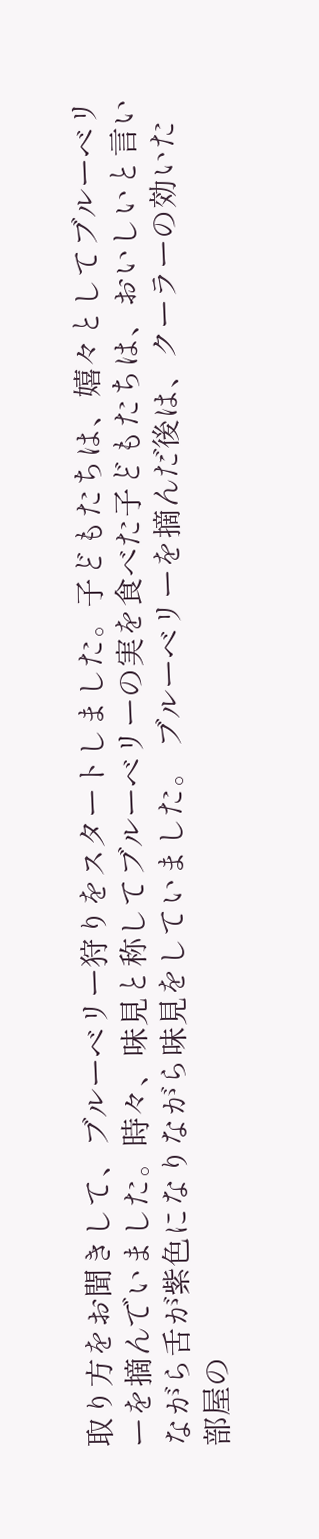取り方をお聞きして、ブルーベリー狩りをスタートしました。子どもたちは、嬉々としてブルーベリーを摘んでいました。時々、味見と称してブルーベリーの実を食べた子どもたちは、おいしいと言いながら舌が紫色になりながら味見をしていました。 ブルーベリーを摘んだ後は、クーラーの効いた部屋の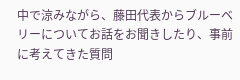中で涼みながら、藤田代表からブルーベリーについてお話をお聞きしたり、事前に考えてきた質問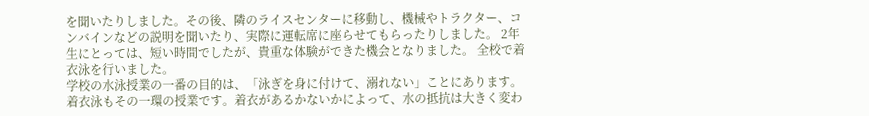を聞いたりしました。その後、隣のライスセンターに移動し、機械やトラクター、コンバインなどの説明を聞いたり、実際に運転席に座らせてもらったりしました。 2年生にとっては、短い時間でしたが、貴重な体験ができた機会となりました。 全校で着衣泳を行いました。
学校の水泳授業の一番の目的は、「泳ぎを身に付けて、溺れない」ことにあります。 着衣泳もその一環の授業です。着衣があるかないかによって、水の抵抗は大きく変わ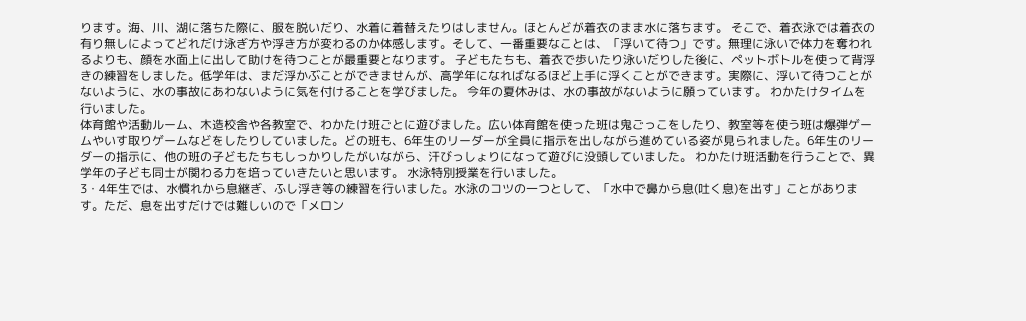ります。海、川、湖に落ちた際に、服を脱いだり、水着に着替えたりはしません。ほとんどが着衣のまま水に落ちます。 そこで、着衣泳では着衣の有り無しによってどれだけ泳ぎ方や浮き方が変わるのか体感します。そして、一番重要なことは、「浮いて待つ」です。無理に泳いで体力を奪われるよりも、顔を水面上に出して助けを待つことが最重要となります。 子どもたちも、着衣で歩いたり泳いだりした後に、ペットボトルを使って背浮きの練習をしました。低学年は、まだ浮かぶことができませんが、高学年になればなるほど上手に浮くことができます。実際に、浮いて待つことがないように、水の事故にあわないように気を付けることを学びました。 今年の夏休みは、水の事故がないように願っています。 わかたけタイムを行いました。
体育館や活動ルーム、木造校舎や各教室で、わかたけ班ごとに遊びました。広い体育館を使った班は鬼ごっこをしたり、教室等を使う班は爆弾ゲームやいす取りゲームなどをしたりしていました。どの班も、6年生のリーダーが全員に指示を出しながら進めている姿が見られました。6年生のリーダーの指示に、他の班の子どもたちもしっかりしたがいながら、汗びっしょりになって遊びに没頭していました。 わかたけ班活動を行うことで、異学年の子ども同士が関わる力を培っていきたいと思います。 水泳特別授業を行いました。
3・4年生では、水慣れから息継ぎ、ふし浮き等の練習を行いました。水泳のコツの一つとして、「水中で鼻から息(吐く息)を出す」ことがあります。ただ、息を出すだけでは難しいので「メロン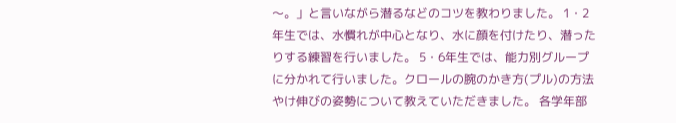〜。」と言いながら潜るなどのコツを教わりました。 1・2年生では、水慣れが中心となり、水に顔を付けたり、潜ったりする練習を行いました。 5・6年生では、能力別グループに分かれて行いました。クロールの腕のかき方(プル)の方法やけ伸びの姿勢について教えていただきました。 各学年部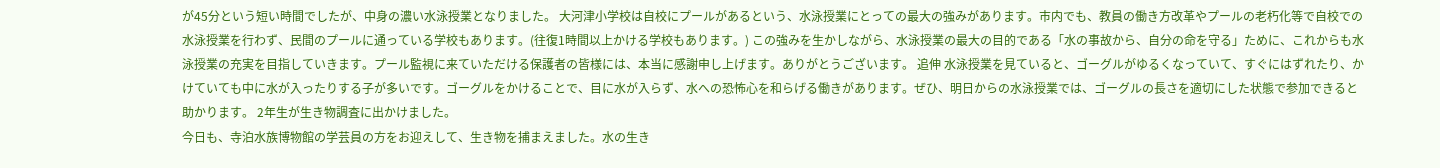が45分という短い時間でしたが、中身の濃い水泳授業となりました。 大河津小学校は自校にプールがあるという、水泳授業にとっての最大の強みがあります。市内でも、教員の働き方改革やプールの老朽化等で自校での水泳授業を行わず、民間のプールに通っている学校もあります。(往復1時間以上かける学校もあります。) この強みを生かしながら、水泳授業の最大の目的である「水の事故から、自分の命を守る」ために、これからも水泳授業の充実を目指していきます。プール監視に来ていただける保護者の皆様には、本当に感謝申し上げます。ありがとうございます。 追伸 水泳授業を見ていると、ゴーグルがゆるくなっていて、すぐにはずれたり、かけていても中に水が入ったりする子が多いです。ゴーグルをかけることで、目に水が入らず、水への恐怖心を和らげる働きがあります。ぜひ、明日からの水泳授業では、ゴーグルの長さを適切にした状態で参加できると助かります。 2年生が生き物調査に出かけました。
今日も、寺泊水族博物館の学芸員の方をお迎えして、生き物を捕まえました。水の生き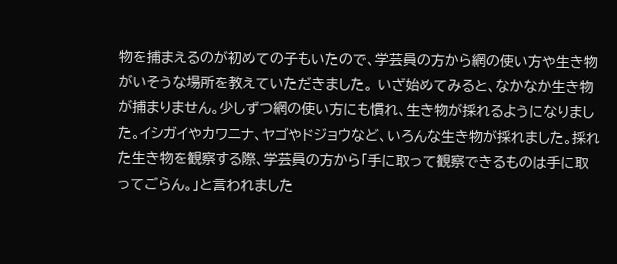物を捕まえるのが初めての子もいたので、学芸員の方から網の使い方や生き物がいそうな場所を教えていただきました。 いざ始めてみると、なかなか生き物が捕まりません。少しずつ網の使い方にも慣れ、生き物が採れるようになりました。イシガイやカワニナ、ヤゴやドジョウなど、いろんな生き物が採れました。採れた生き物を観察する際、学芸員の方から「手に取って観察できるものは手に取ってごらん。」と言われました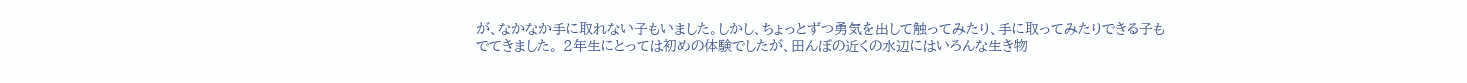が、なかなか手に取れない子もいました。しかし、ちょっとずつ勇気を出して触ってみたり、手に取ってみたりできる子もでてきました。 2年生にとっては初めの体験でしたが、田んぼの近くの水辺にはいろんな生き物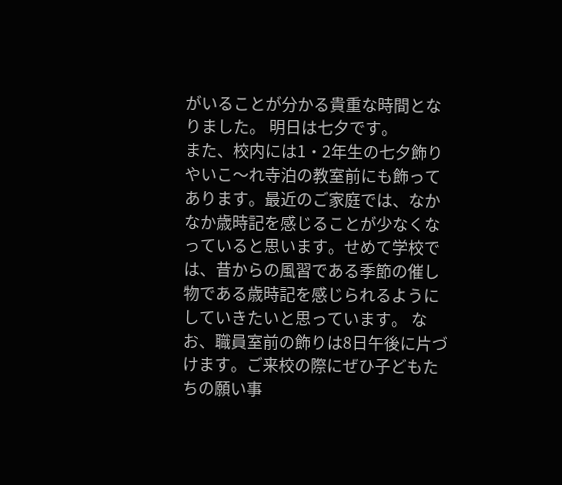がいることが分かる貴重な時間となりました。 明日は七夕です。
また、校内には1・2年生の七夕飾りやいこ〜れ寺泊の教室前にも飾ってあります。最近のご家庭では、なかなか歳時記を感じることが少なくなっていると思います。せめて学校では、昔からの風習である季節の催し物である歳時記を感じられるようにしていきたいと思っています。 なお、職員室前の飾りは8日午後に片づけます。ご来校の際にぜひ子どもたちの願い事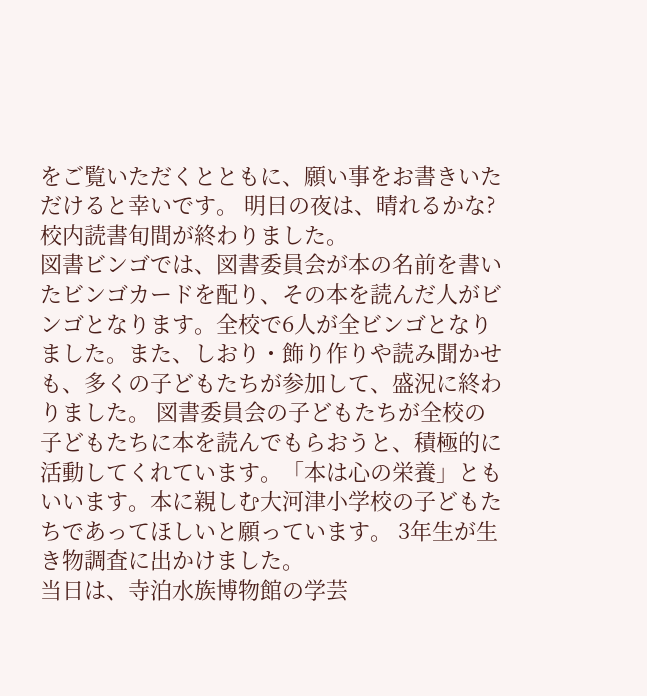をご覧いただくとともに、願い事をお書きいただけると幸いです。 明日の夜は、晴れるかな? 校内読書旬間が終わりました。
図書ビンゴでは、図書委員会が本の名前を書いたビンゴカードを配り、その本を読んだ人がビンゴとなります。全校で6人が全ビンゴとなりました。また、しおり・飾り作りや読み聞かせも、多くの子どもたちが参加して、盛況に終わりました。 図書委員会の子どもたちが全校の子どもたちに本を読んでもらおうと、積極的に活動してくれています。「本は心の栄養」ともいいます。本に親しむ大河津小学校の子どもたちであってほしいと願っています。 3年生が生き物調査に出かけました。
当日は、寺泊水族博物館の学芸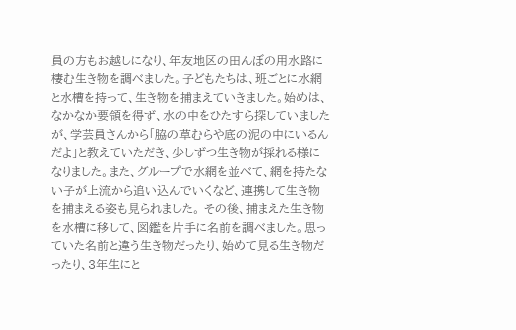員の方もお越しになり、年友地区の田んぼの用水路に棲む生き物を調べました。子どもたちは、班ごとに水網と水槽を持って、生き物を捕まえていきました。始めは、なかなか要領を得ず、水の中をひたすら探していましたが、学芸員さんから「脇の草むらや底の泥の中にいるんだよ」と教えていただき、少しずつ生き物が採れる様になりました。また、グループで水網を並べて、網を持たない子が上流から追い込んでいくなど、連携して生き物を捕まえる姿も見られました。 その後、捕まえた生き物を水槽に移して、図鑑を片手に名前を調べました。思っていた名前と違う生き物だったり、始めて見る生き物だったり、3年生にと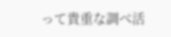って貴重な調べ活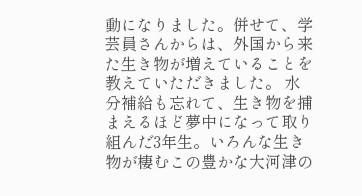動になりました。併せて、学芸員さんからは、外国から来た生き物が増えていることを教えていただきました。 水分補給も忘れて、生き物を捕まえるほど夢中になって取り組んだ3年生。いろんな生き物が棲むこの豊かな大河津の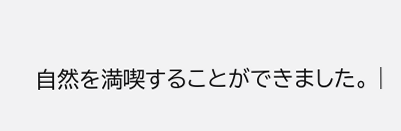自然を満喫することができました。 |